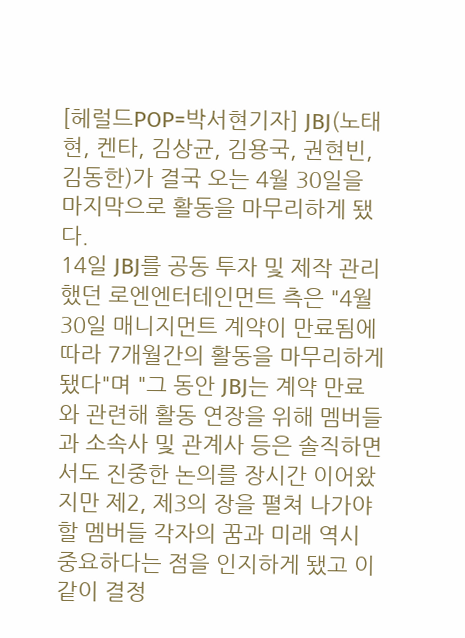[헤럴드POP=박서현기자] JBJ(노태현, 켄타, 김상균, 김용국, 권현빈, 김동한)가 결국 오는 4월 30일을 마지막으로 활동을 마무리하게 됐다.
14일 JBJ를 공동 투자 및 제작 관리했던 로엔엔터테인먼트 측은 "4월30일 매니지먼트 계약이 만료됨에 따라 7개월간의 활동을 마무리하게 됐다"며 "그 동안 JBJ는 계약 만료와 관련해 활동 연장을 위해 멤버들과 소속사 및 관계사 등은 솔직하면서도 진중한 논의를 장시간 이어왔지만 제2, 제3의 장을 펼쳐 나가야 할 멤버들 각자의 꿈과 미래 역시 중요하다는 점을 인지하게 됐고 이 같이 결정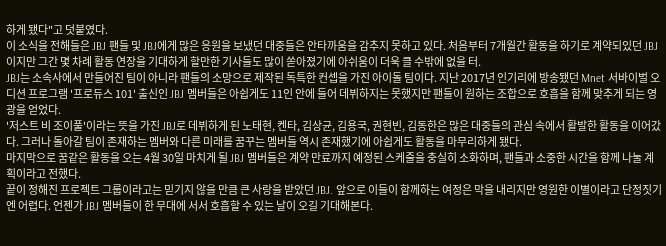하게 됐다"고 덧붙였다.
이 소식을 전해들은 JBJ 팬들 및 JBJ에게 많은 응원을 보냈던 대중들은 안타까움을 감추지 못하고 있다. 처음부터 7개월간 활동을 하기로 계약되있던 JBJ이지만 그간 몇 차례 활동 연장을 기대하게 할만한 기사들도 많이 쏟아졌기에 아쉬움이 더욱 클 수밖에 없을 터.
JBJ는 소속사에서 만들어진 팀이 아니라 팬들의 소망으로 제작된 독특한 컨셉을 가진 아이돌 팀이다. 지난 2017년 인기리에 방송됐던 Mnet 서바이벌 오디션 프로그램 '프로듀스 101' 출신인 JBJ 멤버들은 아쉽게도 11인 안에 들어 데뷔하지는 못했지만 팬들이 원하는 조합으로 호흡을 함께 맞추게 되는 영광을 얻었다.
'저스트 비 조이풀'이라는 뜻을 가진 JBJ로 데뷔하게 된 노태현, 켄타, 김상균, 김용국, 권현빈, 김동한은 많은 대중들의 관심 속에서 활발한 활동을 이어갔다. 그러나 돌아갈 팀이 존재하는 멤버와 다른 미래를 꿈꾸는 멤버들 역시 존재했기에 아쉽게도 활동을 마무리하게 됐다.
마지막으로 꿈같은 활동을 오는 4월 30일 마치게 될 JBJ 멤버들은 계약 만료까지 예정된 스케줄을 충실히 소화하며, 팬들과 소중한 시간을 함께 나눌 계획이라고 전했다.
끝이 정해진 프로젝트 그룹이라고는 믿기지 않을 만큼 큰 사랑을 받았던 JBJ. 앞으로 이들이 함께하는 여정은 막을 내리지만 영원한 이별이라고 단정짓기엔 어렵다. 언젠가 JBJ 멤버들이 한 무대에 서서 호흡할 수 있는 날이 오길 기대해본다.